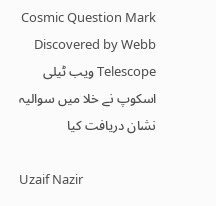Cosmic Question Mark Discovered by Webb Telescope ویب ٹیلی اسکوپ نے خلا میں سوالیہ نشان دریافت کیا

Uzaif Nazir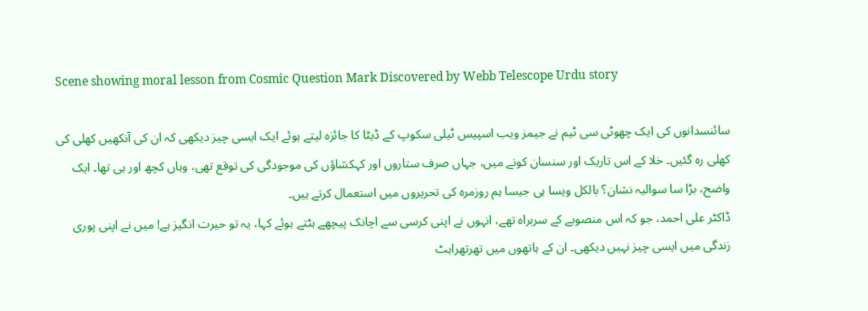Scene showing moral lesson from Cosmic Question Mark Discovered by Webb Telescope Urdu story

سائنسدانوں کی ایک چھوٹی سی ٹیم نے جیمز ویب اسپیس ٹیلی سکوپ کے ڈیٹا کا جائزہ لیتے ہوئے ایک ایسی چیز دیکھی کہ ان کی آنکھیں کھلی کی کھلی رہ گئیں۔ خلا کے اس تاریک اور سنسان کونے میں، جہاں صرف ستاروں اور کہکشاؤں کی موجودگی کی توقع تھی، وہاں کچھ اور ہی تھا۔ ایک واضح، بڑا سا سوالیہ نشان؟ بالکل ویسا ہی جیسا ہم روزمرہ کی تحریروں میں استعمال کرتے ہیں۔
ڈاکٹر علی احمد، جو کہ اس منصوبے کے سربراہ تھے، انہوں نے اپنی کرسی سے اچانک پیچھے ہٹتے ہوئے کہا، یہ تو حیرت انگیز ہے! میں نے اپنی پوری زندگی میں ایسی چیز نہیں دیکھی۔ ان کے ہاتھوں میں تھرتھراہٹ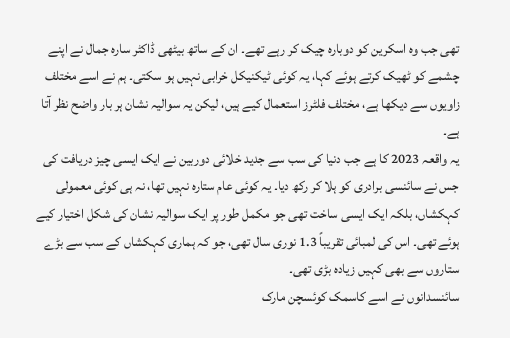تھی جب وہ اسکرین کو دوبارہ چیک کر رہے تھے۔ ان کے ساتھ بیٹھی ڈاکٹر سارہ جمال نے اپنے چشمے کو ٹھیک کرتے ہوئے کہا، یہ کوئی ٹیکنیکل خرابی نہیں ہو سکتی۔ ہم نے اسے مختلف زاویوں سے دیکھا ہے، مختلف فلٹرز استعمال کیے ہیں، لیکن یہ سوالیہ نشان ہر بار واضح نظر آتا ہے۔
یہ واقعہ 2023 کا ہے جب دنیا کی سب سے جدید خلائی دوربین نے ایک ایسی چیز دریافت کی جس نے سائنسی برادری کو ہلا کر رکھ دیا۔ یہ کوئی عام ستارہ نہیں تھا، نہ ہی کوئی معمولی کہکشاں، بلکہ ایک ایسی ساخت تھی جو مکمل طور پر ایک سوالیہ نشان کی شکل اختیار کیے ہوئے تھی۔ اس کی لمبائی تقریباً 1.3 نوری سال تھی، جو کہ ہماری کہکشاں کے سب سے بڑے ستاروں سے بھی کہیں زیادہ بڑی تھی۔
سائنسدانوں نے اسے کاسمک کوئسچن مارک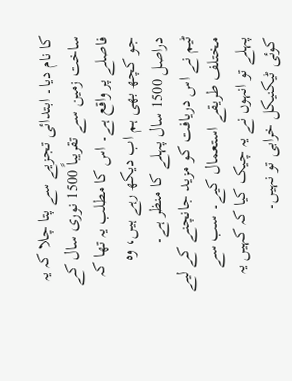کا نام دیا۔ ابتدائی تجزیے سے پتا چلا کہ یہ ساخت زمین سے تقریباً 1500 نوری سال کے فاصلے پر واقع ہے۔ اس کا مطلب یہ تھا کہ جو کچھ بھی ہم اب دیکھ رہے ہیں، وہ دراصل 1500 سال پہلے کا منظر ہے۔
ٹیم نے اس دریافت کو مزید جانچنے کے لیے مختلف طریقے استعمال کیے۔ سب سے پہلے تو انہوں نے یہ چیک کیا کہ کہیں یہ کوئی ٹیکنیکل خرابی تو نہیں۔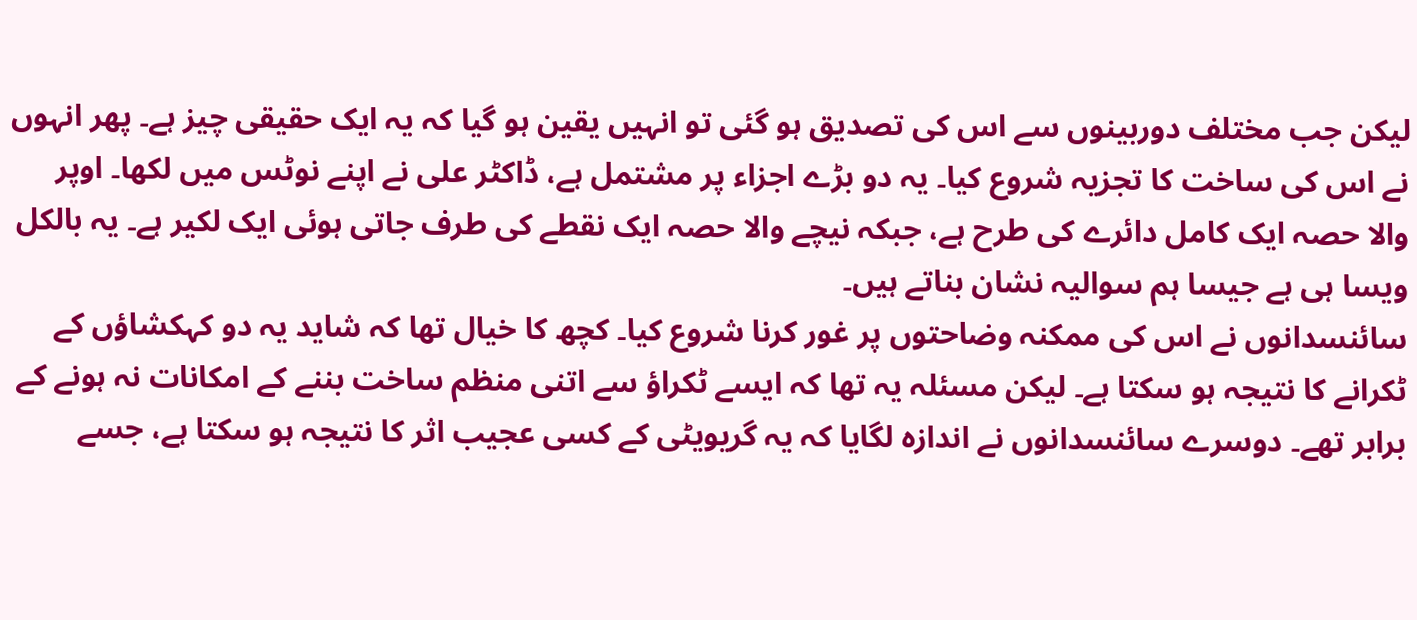لیکن جب مختلف دوربینوں سے اس کی تصدیق ہو گئی تو انہیں یقین ہو گیا کہ یہ ایک حقیقی چیز ہے۔ پھر انہوں نے اس کی ساخت کا تجزیہ شروع کیا۔ یہ دو بڑے اجزاء پر مشتمل ہے، ڈاکٹر علی نے اپنے نوٹس میں لکھا۔ اوپر والا حصہ ایک کامل دائرے کی طرح ہے، جبکہ نیچے والا حصہ ایک نقطے کی طرف جاتی ہوئی ایک لکیر ہے۔ یہ بالکل ویسا ہی ہے جیسا ہم سوالیہ نشان بناتے ہیں۔
سائنسدانوں نے اس کی ممکنہ وضاحتوں پر غور کرنا شروع کیا۔ کچھ کا خیال تھا کہ شاید یہ دو کہکشاؤں کے ٹکرانے کا نتیجہ ہو سکتا ہے۔ لیکن مسئلہ یہ تھا کہ ایسے ٹکراؤ سے اتنی منظم ساخت بننے کے امکانات نہ ہونے کے برابر تھے۔ دوسرے سائنسدانوں نے اندازہ لگایا کہ یہ گریویٹی کے کسی عجیب اثر کا نتیجہ ہو سکتا ہے، جسے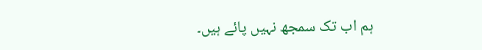ہم اب تک سمجھ نہیں پائے ہیں۔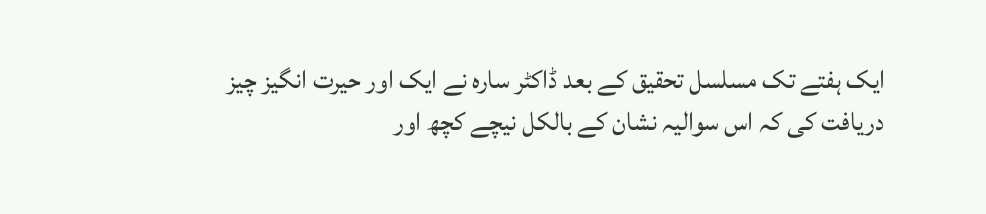ایک ہفتے تک مسلسل تحقیق کے بعد ڈاکٹر سارہ نے ایک اور حیرت انگیز چیز دریافت کی کہ اس سوالیہ نشان کے بالکل نیچے کچھ اور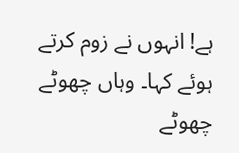ہے! انہوں نے زوم کرتے ہوئے کہا۔ وہاں چھوٹے چھوٹے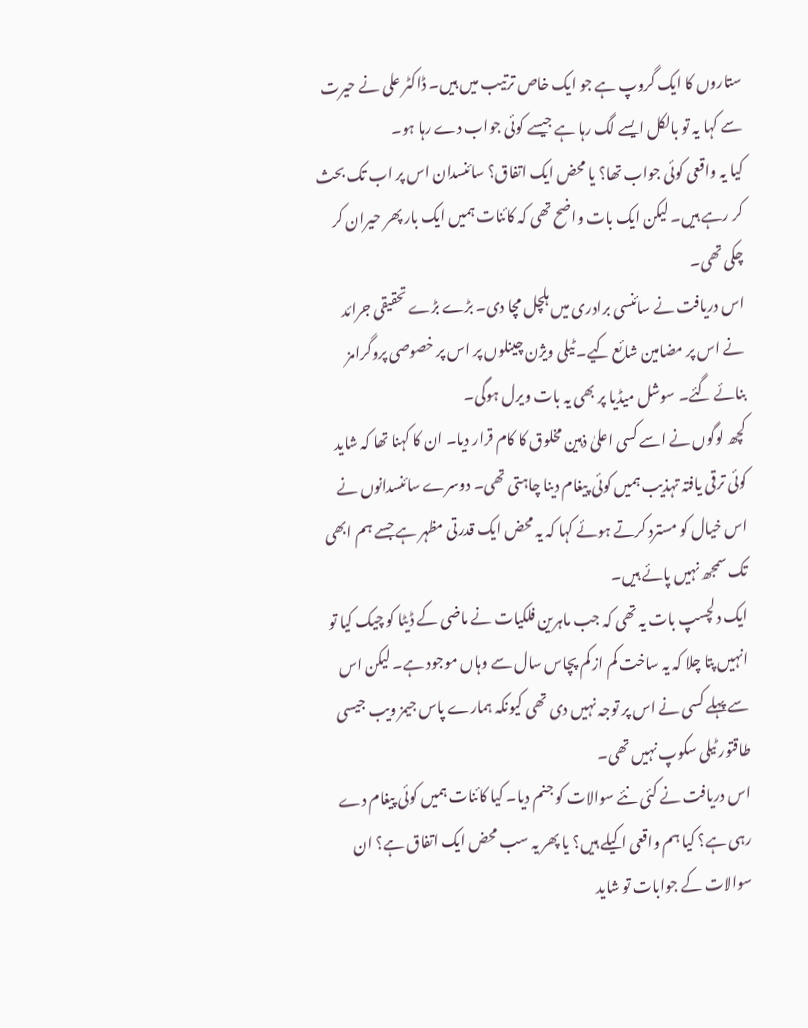ستاروں کا ایک گروپ ہے جو ایک خاص ترتیب میں ہیں۔ ڈاکٹر علی نے حیرت سے کہا یہ تو بالکل ایسے لگ رہا ہے جیسے کوئی جواب دے رہا ہو۔
کیا یہ واقعی کوئی جواب تھا؟ یا محض ایک اتفاق؟ سائنسدان اس پر اب تک بحث کر رہے ہیں۔ لیکن ایک بات واضح تھی کہ کائنات ہمیں ایک بار پھر حیران کر چکی تھی۔
اس دریافت نے سائنسی برادری میں ہلچل مچا دی۔ بڑے بڑے تحقیقی جرائد نے اس پر مضامین شائع کیے۔ ٹیلی ویژن چینلوں پر اس پر خصوصی پروگرامز بنائے گئے۔ سوشل میڈیا پر بھی یہ بات ویرل ہوگی۔
کچھ لوگوں نے اسے کسی اعلیٰ ذہین مخلوق کا کام قرار دیا۔ ان کا کہنا تھا کہ شاید کوئی ترقی یافتہ تہذیب ہمیں کوئی پیغام دینا چاہتی تھی۔ دوسرے سائنسدانوں نے اس خیال کو مسترد کرتے ہوئے کہا کہ یہ محض ایک قدرتی مظہر ہے جسے ہم ابھی تک سمجھ نہیں پائے ہیں۔
ایک دلچسپ بات یہ تھی کہ جب ماہرین فلکیات نے ماضی کے ڈیٹا کو چیک کیا تو انہیں پتا چلا کہ یہ ساخت کم از کم پچاس سال سے وہاں موجود ہے۔ لیکن اس سے پہلے کسی نے اس پر توجہ نہیں دی تھی کیونکہ ہمارے پاس جیمز ویب جیسی طاقتور ٹیلی سکوپ نہیں تھی۔
اس دریافت نے کئی نئے سوالات کو جنم دیا۔ کیا کائنات ہمیں کوئی پیغام دے رہی ہے؟ کیا ہم واقعی اکیلے ہیں؟ یا پھر یہ سب محض ایک اتفاق ہے؟ ان سوالات کے جوابات تو شاید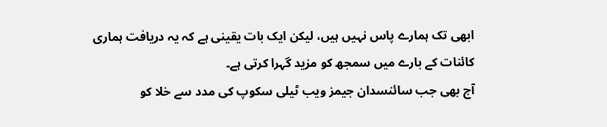ابھی تک ہمارے پاس نہیں ہیں، لیکن ایک بات یقینی ہے کہ یہ دریافت ہماری کائنات کے بارے میں سمجھ کو مزید گہرا کرتی ہے۔
آج بھی جب سائنسدان جیمز ویب ٹیلی سکوپ کی مدد سے خلا کو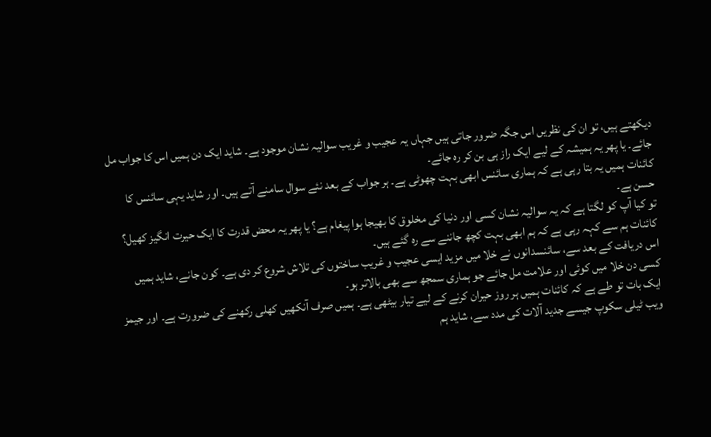دیکھتے ہیں، تو ان کی نظریں اس جگہ ضرور جاتی ہیں جہاں یہ عجیب و غریب سوالیہ نشان موجود ہے۔ شاید ایک دن ہمیں اس کا جواب مل جائے۔ یا پھر یہ ہمیشہ کے لیے ایک راز ہی بن کر رہ جائے۔
کائنات ہمیں یہ بتا رہی ہے کہ ہماری سائنس ابھی بہت چھوٹی ہے۔ ہر جواب کے بعد نئے سوال سامنے آتے ہیں۔ اور شاید یہی سائنس کا حسن ہے۔
تو کیا آپ کو لگتا ہے کہ یہ سوالیہ نشان کسی اور دنیا کی مخلوق کا بھیجا ہوا پیغام ہے؟ یا پھر یہ محض قدرت کا ایک حیرت انگیز کھیل؟ کائنات ہم سے کہہ رہی ہے کہ ہم ابھی بہت کچھ جاننے سے رہ گئے ہیں۔
اس دریافت کے بعد سے، سائنسدانوں نے خلا میں مزید ایسی عجیب و غریب ساختوں کی تلاش شروع کر دی ہے۔ کون جانے، شاید ہمیں کسی دن خلا میں کوئی اور علامت مل جائے جو ہماری سمجھ سے بھی بالاتر ہو۔
ایک بات تو طے ہے کہ کائنات ہمیں ہر روز حیران کرنے کے لیے تیار بیٹھی ہے۔ ہمیں صرف آنکھیں کھلی رکھنے کی ضرورت ہے۔ اور جیمز ویب ٹیلی سکوپ جیسے جدید آلات کی مدد سے، شاید ہم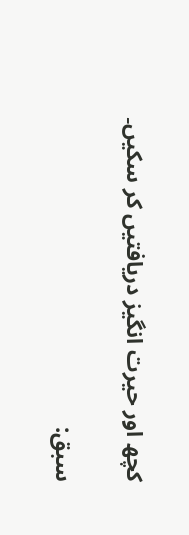کچھ اور حیرت انگیز دریافتیں کر سکیں۔

سبق: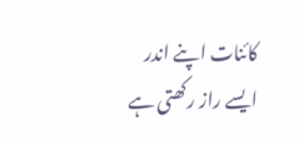کائنات اپنے اندر ایسے راز رکھتی ہے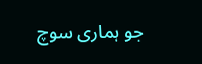جو ہماری سوچ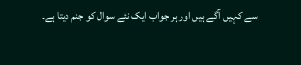سے کہیں آگے ہیں اور ہر جواب ایک نئے سوال کو جنم دیتا ہے۔